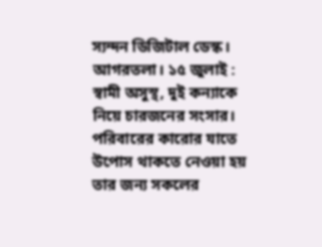স্যন্দন ডিজিটাল ডেস্ক। আগরতলা। ১৫ জুলাই : স্বামী অসুস্থ, দুই কন্যাকে নিয়ে চারজনের সংসার। পরিবারের কারোর যাতে উপোস থাকতে নেওয়া হয় তার জন্য সকলের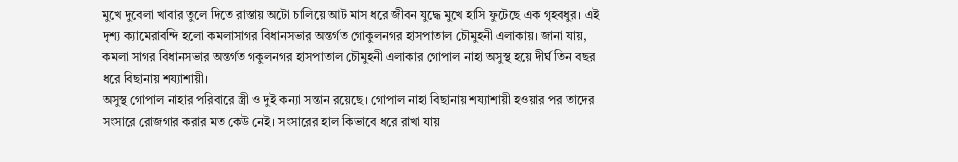মুখে দুবেলা খাবার তুলে দিতে রাস্তায় অটো চালিয়ে আট মাস ধরে জীবন যুদ্ধে মুখে হাসি ফুটেছে এক গৃহবধুর। এই দৃশ্য ক্যামেরাবন্দি হলো কমলাসাগর বিধানসভার অন্তর্গত গোকুলনগর হাসপাতাল চৌমুহনী এলাকায়। জানা যায়, কমলা সাগর বিধানসভার অন্তর্গত গকুলনগর হাসপাতাল চৌমুহনী এলাকার গোপাল নাহা অসুস্থ হয়ে দীর্ঘ তিন বছর ধরে বিছানায় শয্যাশায়ী।
অসুস্থ গোপাল নাহার পরিবারে স্ত্রী ও দুই কন্যা সন্তান রয়েছে। গোপাল নাহা বিছানায় শয্যাশায়ী হওয়ার পর তাদের সংসারে রোজগার করার মত কেউ নেই। সংসারের হাল কিভাবে ধরে রাখা যায়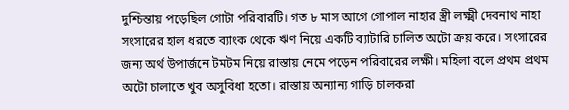দুশ্চিন্তায় পড়েছিল গোটা পরিবারটি। গত ৮ মাস আগে গোপাল নাহার স্ত্রী লক্ষ্মী দেবনাথ নাহা সংসারের হাল ধরতে ব্যাংক থেকে ঋণ নিয়ে একটি ব্যাটারি চালিত অটো ক্রয় করে। সংসারের জন্য অর্থ উপার্জনে টমটম নিয়ে রাস্তায় নেমে পড়েন পরিবারের লক্ষী। মহিলা বলে প্রথম প্রথম অটো চালাতে খুব অসুবিধা হতো। রাস্তায় অন্যান্য গাড়ি চালকরা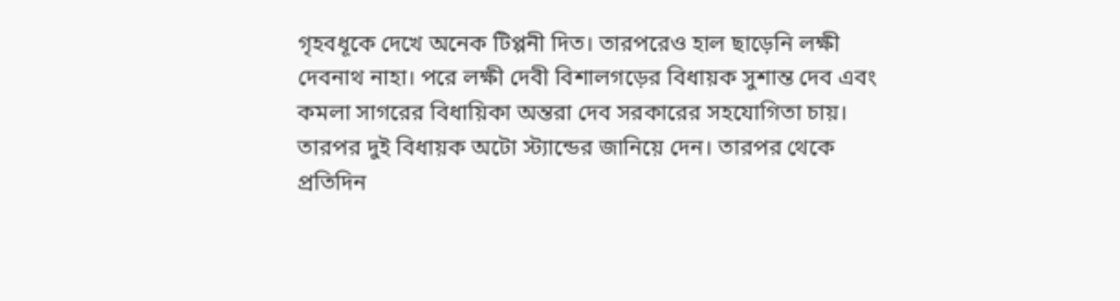গৃহবধূকে দেখে অনেক টিপ্পনী দিত। তারপরেও হাল ছাড়েনি লক্ষী দেবনাথ নাহা। পরে লক্ষী দেবী বিশালগড়ের বিধায়ক সুশান্ত দেব এবং কমলা সাগরের বিধায়িকা অন্তরা দেব সরকারের সহযোগিতা চায়। তারপর দুই বিধায়ক অটো স্ট্যান্ডের জানিয়ে দেন। তারপর থেকে প্রতিদিন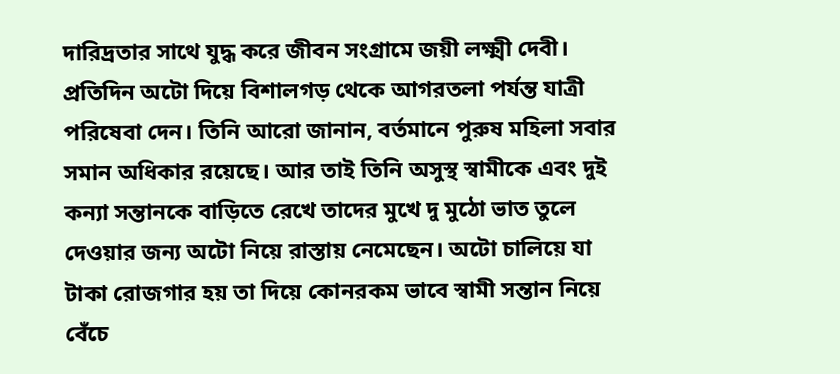দারিদ্রতার সাথে যুদ্ধ করে জীবন সংগ্রামে জয়ী লক্ষ্মী দেবী। প্রতিদিন অটো দিয়ে বিশালগড় থেকে আগরতলা পর্যন্ত যাত্রী পরিষেবা দেন। তিনি আরো জানান, বর্তমানে পুরুষ মহিলা সবার সমান অধিকার রয়েছে। আর তাই তিনি অসুস্থ স্বামীকে এবং দুই কন্যা সন্তানকে বাড়িতে রেখে তাদের মুখে দু মুঠো ভাত তুলে দেওয়ার জন্য অটো নিয়ে রাস্তায় নেমেছেন। অটো চালিয়ে যা টাকা রোজগার হয় তা দিয়ে কোনরকম ভাবে স্বামী সন্তান নিয়ে বেঁচে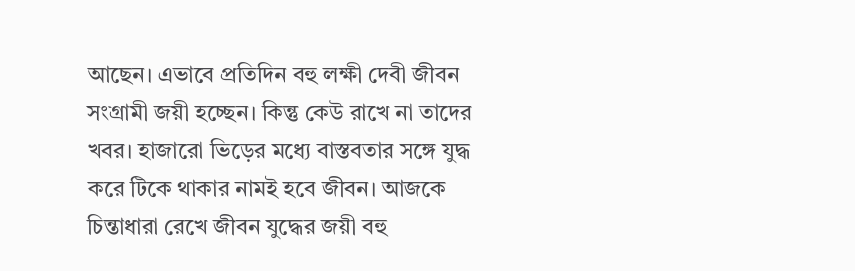আছেন। এভাবে প্রতিদিন বহু লক্ষী দেবী জীবন সংগ্রামী জয়ী হচ্ছেন। কিন্তু কেউ রাখে না তাদের খবর। হাজারো ভিড়ের মধ্যে বাস্তবতার সঙ্গে যুদ্ধ করে টিকে থাকার নামই হবে জীবন। আজকে চিন্তাধারা রেখে জীবন যুদ্ধের জয়ী বহু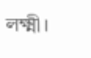লক্ষ্মী।